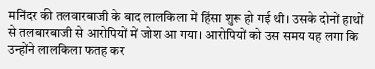मनिंदर की तलवारबाजी के बाद लालकिला में हिंसा शुरू हो गई थी। उसके दोनों हाथों से तलबारबाजी से आरोपियों में जोश आ गया। आरोपियों को उस समय यह लगा कि उन्होंने लालकिला फतह कर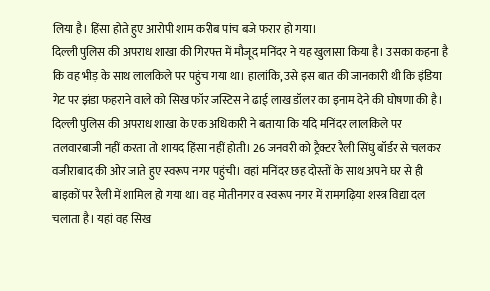लिया है। हिंसा होते हुए आरोपी शाम करीब पांच बजे फरार हो गया।
दिल्ली पुलिस की अपराध शाखा की गिरफ्त में मौजूद मनिंदर ने यह खुलासा किया है। उसका कहना है कि वह भीड़ के साथ लालकिले पर पहुंच गया था। हालांकि, उसे इस बात की जानकारी थी कि इंडिया गेट पर झंडा फहराने वाले को सिख फॉर जस्टिस ने ढाई लाख डॉलर का इनाम देने की घोषणा की है।
दिल्ली पुलिस की अपराध शाखा के एक अधिकारी ने बताया कि यदि मनिंदर लालकिले पर तलवारबाजी नहीं करता तो शायद हिंसा नहीं होती। 26 जनवरी को ट्रैक्टर रैली सिंघु बॉर्डर से चलकर वजीराबाद की ओर जाते हुए स्वरूप नगर पहुंची। वहां मनिंदर छह दोस्तों के साथ अपने घर से ही बाइकों पर रैली में शामिल हो गया था। वह मोतीनगर व स्वरूप नगर में रामगढ़िया शस्त्र विद्या दल चलाता है। यहां वह सिख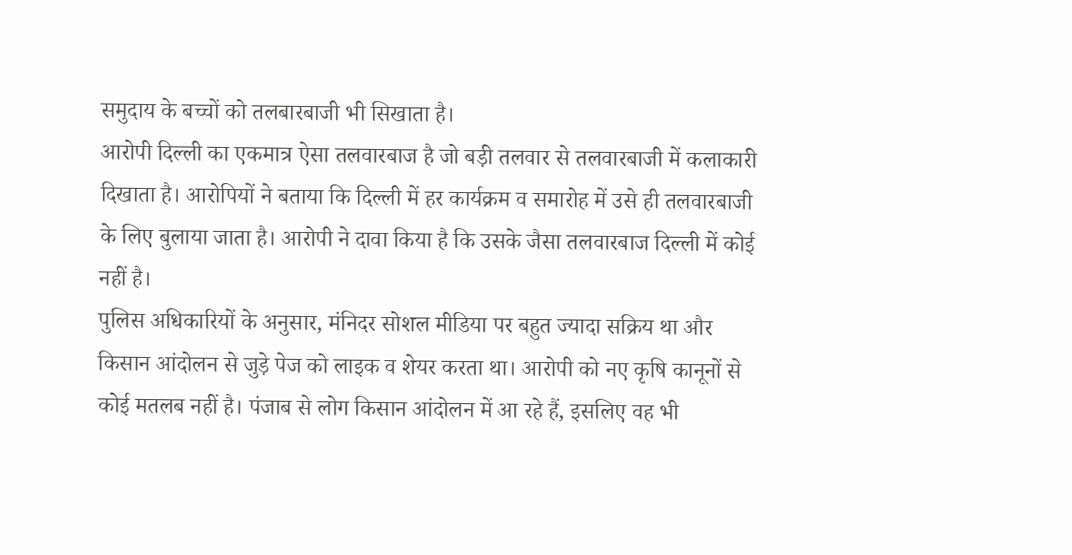समुदाय के बच्चों को तलबारबाजी भी सिखाता है।
आरोपी दिल्ली का एकमात्र ऐसा तलवारबाज है जो बड़ी तलवार से तलवारबाजी में कलाकारी दिखाता है। आरोपियों ने बताया कि दिल्ली में हर कार्यक्रम व समारोह में उसे ही तलवारबाजी के लिए बुलाया जाता है। आरोपी ने दावा किया है कि उसके जैसा तलवारबाज दिल्ली में कोई नहीं है।
पुलिस अधिकारियों के अनुसार, मंनिदर सोशल मीडिया पर बहुत ज्यादा सक्रिय था और किसान आंदोलन से जुड़े पेज को लाइक व शेयर करता था। आरोपी को नए कृषि कानूनों से कोई मतलब नहीं है। पंजाब से लोग किसान आंदोलन में आ रहे हैं, इसलिए वह भी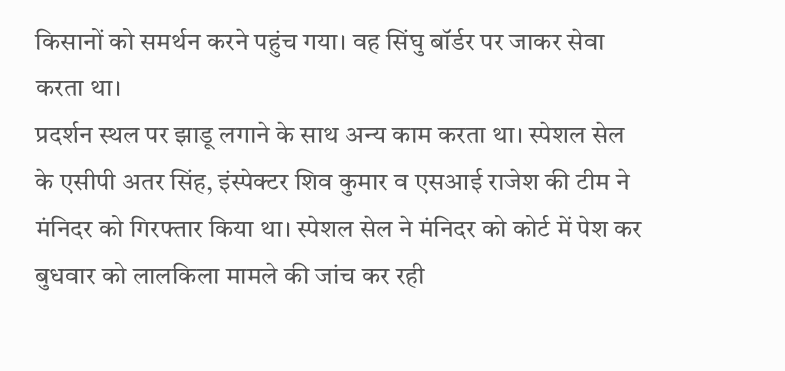किसानों को समर्थन करने पहुंच गया। वह सिंघु बॉर्डर पर जाकर सेवा करता था।
प्रदर्शन स्थल पर झाडू लगाने के साथ अन्य काम करता था। स्पेशल सेल के एसीपी अतर सिंह, इंस्पेक्टर शिव कुमार व एसआई राजेश की टीम ने मंनिदर को गिरफ्तार किया था। स्पेशल सेल ने मंनिदर को कोर्ट में पेश कर बुधवार को लालकिला मामले की जांच कर रही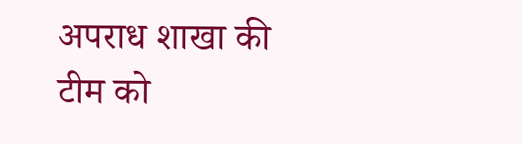अपराध शाखा की टीम को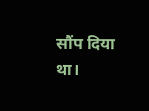सौंप दिया था।